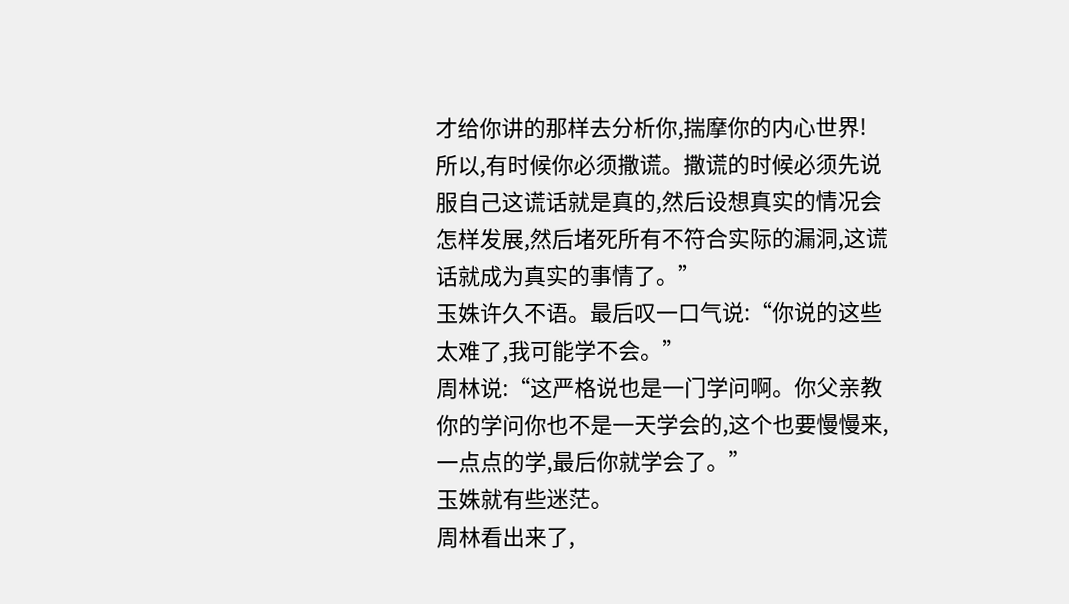才给你讲的那样去分析你,揣摩你的内心世界!
所以,有时候你必须撒谎。撒谎的时候必须先说服自己这谎话就是真的,然后设想真实的情况会怎样发展,然后堵死所有不符合实际的漏洞,这谎话就成为真实的事情了。”
玉姝许久不语。最后叹一口气说:“你说的这些太难了,我可能学不会。”
周林说:“这严格说也是一门学问啊。你父亲教你的学问你也不是一天学会的,这个也要慢慢来,一点点的学,最后你就学会了。”
玉姝就有些迷茫。
周林看出来了,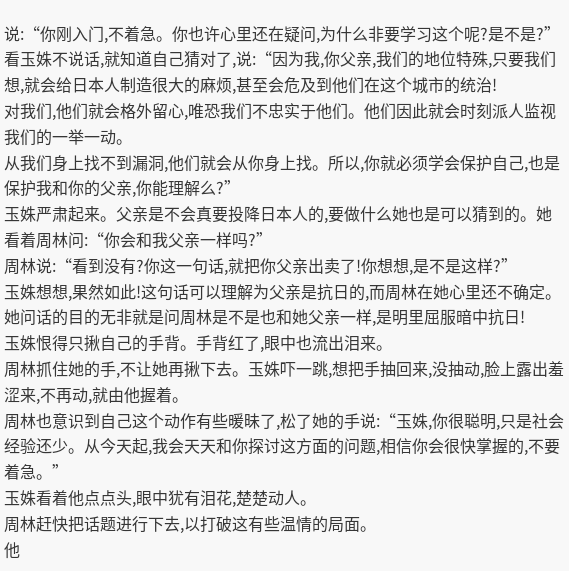说:“你刚入门,不着急。你也许心里还在疑问,为什么非要学习这个呢?是不是?”
看玉姝不说话,就知道自己猜对了,说:“因为我,你父亲,我们的地位特殊,只要我们想,就会给日本人制造很大的麻烦,甚至会危及到他们在这个城市的统治!
对我们,他们就会格外留心,唯恐我们不忠实于他们。他们因此就会时刻派人监视我们的一举一动。
从我们身上找不到漏洞,他们就会从你身上找。所以,你就必须学会保护自己,也是保护我和你的父亲,你能理解么?”
玉姝严肃起来。父亲是不会真要投降日本人的,要做什么她也是可以猜到的。她看着周林问:“你会和我父亲一样吗?”
周林说:“看到没有?你这一句话,就把你父亲出卖了!你想想,是不是这样?”
玉姝想想,果然如此!这句话可以理解为父亲是抗日的,而周林在她心里还不确定。她问话的目的无非就是问周林是不是也和她父亲一样,是明里屈服暗中抗日!
玉姝恨得只揪自己的手背。手背红了,眼中也流出泪来。
周林抓住她的手,不让她再揪下去。玉姝吓一跳,想把手抽回来,没抽动,脸上露出羞涩来,不再动,就由他握着。
周林也意识到自己这个动作有些暖昧了,松了她的手说:“玉姝,你很聪明,只是社会经验还少。从今天起,我会天天和你探讨这方面的问题,相信你会很快掌握的,不要着急。”
玉姝看着他点点头,眼中犹有泪花,楚楚动人。
周林赶快把话题进行下去,以打破这有些温情的局面。
他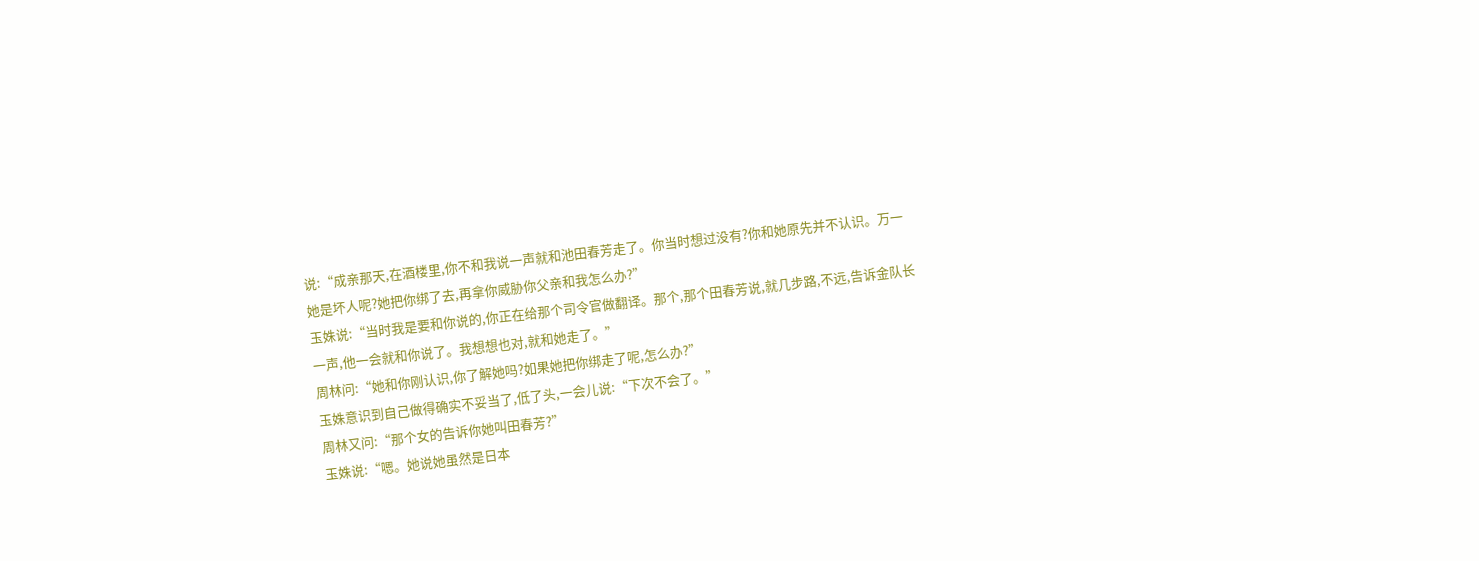说:“成亲那天,在酒楼里,你不和我说一声就和池田春芳走了。你当时想过没有?你和她原先并不认识。万一她是坏人呢?她把你绑了去,再拿你威胁你父亲和我怎么办?”
玉姝说:“当时我是要和你说的,你正在给那个司令官做翻译。那个,那个田春芳说,就几步路,不远,告诉金队长一声,他一会就和你说了。我想想也对,就和她走了。”
周林问:“她和你刚认识,你了解她吗?如果她把你绑走了呢,怎么办?”
玉姝意识到自己做得确实不妥当了,低了头,一会儿说:“下次不会了。”
周林又问:“那个女的告诉你她叫田春芳?”
玉姝说:“嗯。她说她虽然是日本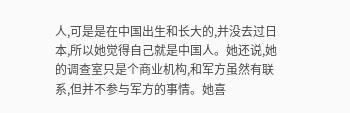人,可是是在中国出生和长大的,并没去过日本,所以她觉得自己就是中国人。她还说,她的调查室只是个商业机构,和军方虽然有联系,但并不参与军方的事情。她喜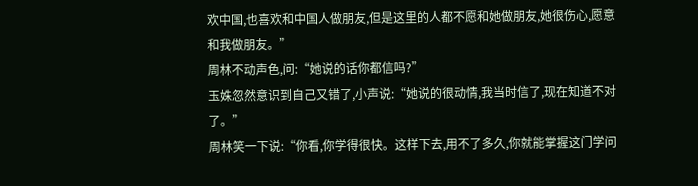欢中国,也喜欢和中国人做朋友,但是这里的人都不愿和她做朋友,她很伤心,愿意和我做朋友。”
周林不动声色,问:“她说的话你都信吗?”
玉姝忽然意识到自己又错了,小声说:“她说的很动情,我当时信了,现在知道不对了。”
周林笑一下说:“你看,你学得很快。这样下去,用不了多久,你就能掌握这门学问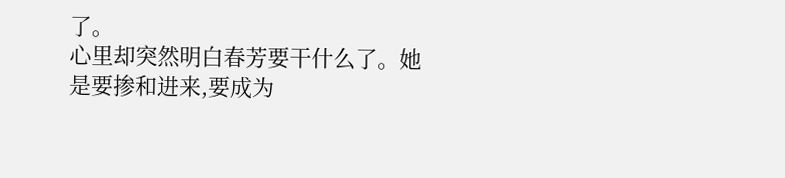了。
心里却突然明白春芳要干什么了。她是要掺和进来,要成为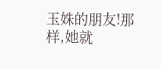玉姝的朋友!那样,她就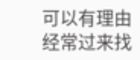可以有理由经常过来找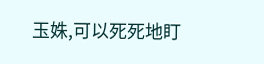玉姝,可以死死地盯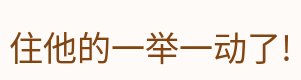住他的一举一动了!